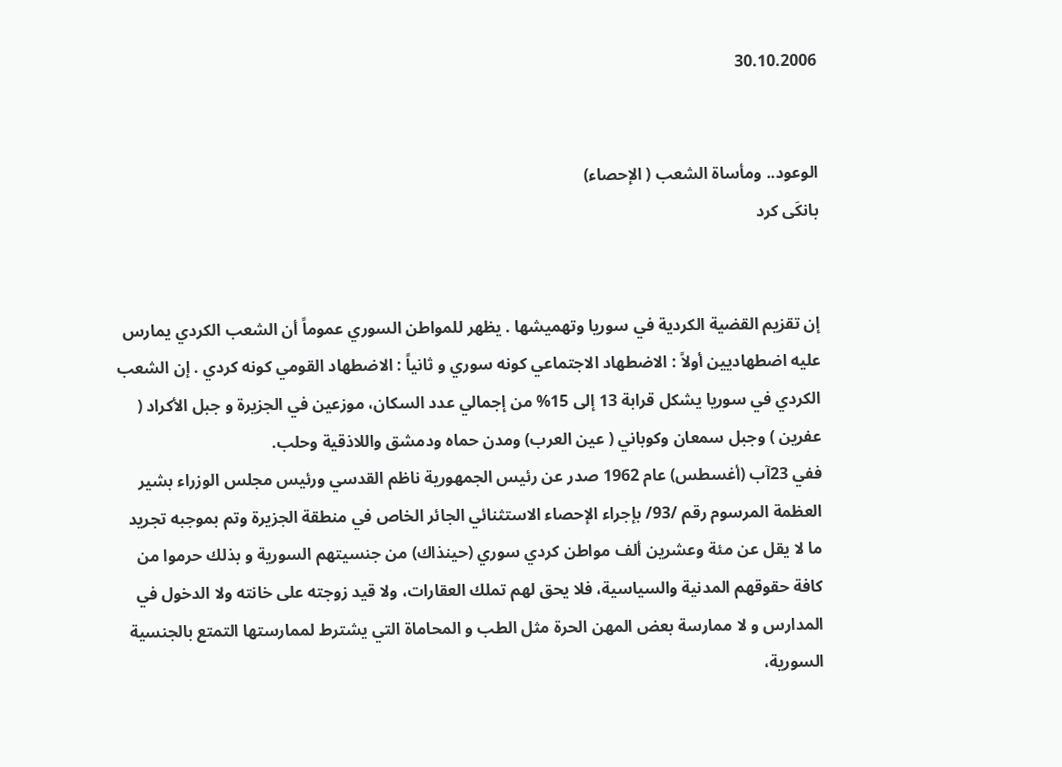30.10.2006


الوعود.. ومأساة الشعب ( الإحصاء)
بانكَى كرد


إن تقزيم القضية الكردية في سوريا وتهميشها . يظهر للمواطن السوري عموماً أن الشعب الكردي يمارس عليه اضطهاديين أولاً : الاضطهاد الاجتماعي كونه سوري و ثانياً : الاضطهاد القومي كونه كردي . إن الشعب الكردي في سوريا يشكل قرابة 13 إلى 15% من إجمالي عدد السكان، موزعين في الجزيرة و جبل الأكراد ( عفرين ) وجبل سمعان وكوباني ( عين العرب) ومدن حماه ودمشق واللاذقية وحلب.
ففي 23آب (أغسطس) عام 1962 صدر عن رئيس الجمهورية ناظم القدسي ورئيس مجلس الوزراء بشير العظمة المرسوم رقم /93/ بإجراء الإحصاء الاستثنائي الجائر الخاص في منطقة الجزيرة وتم بموجبه تجريد ما لا يقل عن مئة وعشرين ألف مواطن كردي سوري (حينذاك) من جنسيتهم السورية و بذلك حرموا من كافة حقوقهم المدنية والسياسية، فلا يحق لهم تملك العقارات، ولا قيد زوجته على خانته ولا الدخول في المدارس و لا ممارسة بعض المهن الحرة مثل الطب و المحاماة التي يشترط لممارستها التمتع بالجنسية السورية،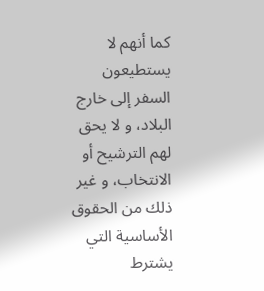كما أنهم لا يستطيعون السفر إلى خارج البلاد، و لا يحق لهم الترشيح أو الانتخاب، و غير ذلك من الحقوق الأساسية التي يشترط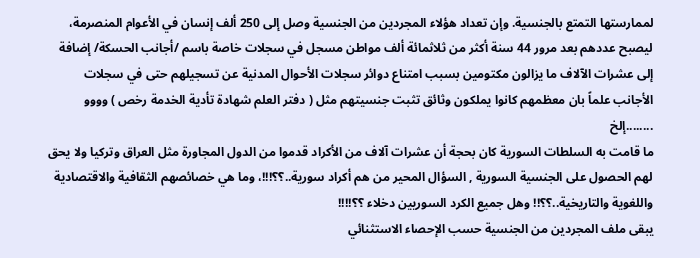لممارستها التمتع بالجنسية. وإن تعداد هؤلاء المجردين من الجنسية وصل إلى 250 ألف إنسان في الأعوام المنصرمة، ليصبح عددهم بعد مرور 44 سنة أكثر من ثلاثمائة ألف مواطن مسجل في سجلات خاصة باسم /أجانب الحسكة/ إضافة إلى عشرات الآلاف ما يزالون مكتومين بسبب امتناع دوائر سجلات الأحوال المدنية عن تسجيلهم حتى في سجلات الأجانب علماً بان معظمهم كانوا يملكون وثائق تثبت جنسيتهم مثل ( دفتر العلم شهادة تأدية الخدمة رخص ) وووو ........إلخ
ما قامت به السلطات السورية كان بحجة أن عشرات آلاف من الأكراد قدموا من الدول المجاورة مثل العراق وتركيا ولا يحق لهم الحصول على الجنسية السورية , السؤال المحير من هم أكراد سورية..؟؟!!!، وما هي خصائصهم الثقافية والاقتصادية واللغوية والتاريخية..؟؟!! وهل جميع الكرد السوريين دخلاء ؟؟!!!!
يبقى ملف المجردين من الجنسية حسب الإحصاء الاستثنائي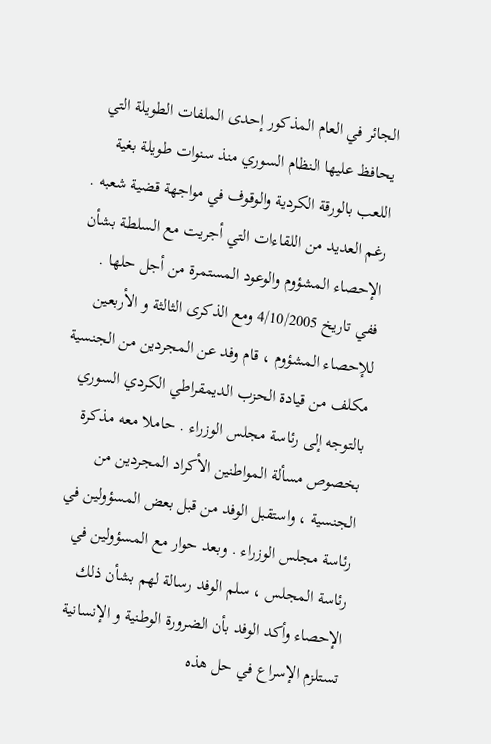الجائر في العام المذكور إحدى الملفات الطويلة التي يحافظ عليها النظام السوري منذ سنوات طويلة بغية اللعب بالورقة الكردية والوقوف في مواجهة قضية شعبه . رغم العديد من اللقاءات التي أجريت مع السلطة بشأن الإحصاء المشؤوم والوعود المستمرة من أجل حلها .
ففي تاريخ 4/10/2005 ومع الذكرى الثالثة و الأربعين للإحصاء المشؤوم ، قام وفد عن المجردين من الجنسية مكلف من قيادة الحزب الديمقراطي الكردي السوري بالتوجه إلى رئاسة مجلس الوزراء . حاملا معه مذكرة بخصوص مسألة المواطنين الأكراد المجردين من الجنسية ، واستقبل الوفد من قبل بعض المسؤولين في رئاسة مجلس الوزراء . وبعد حوار مع المسؤولين في رئاسة المجلس ، سلم الوفد رسالة لهم بشأن ذلك الإحصاء وأكد الوفد بأن الضرورة الوطنية و الإنسانية تستلزم الإسراع في حل هذه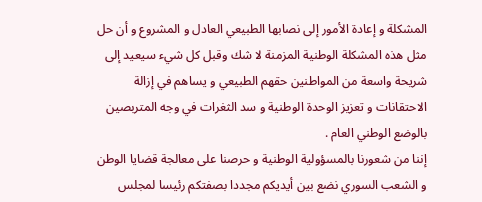المشكلة و إعادة الأمور إلى نصابها الطبيعي العادل و المشروع و أن حل مثل هذه المشكلة الوطنية المزمنة لا شك وقبل كل شيء سيعيد إلى شريحة واسعة من المواطنين حقهم الطبيعي و يساهم في إزالة الاحتقانات و تعزيز الوحدة الوطنية و سد الثغرات في وجه المتربصين بالوضع الوطني العام .
إننا من شعورنا بالمسؤولية الوطنية و حرصنا على معالجة قضايا الوطن و الشعب السوري نضع بين أيديكم مجددا بصفتكم رئيسا لمجلس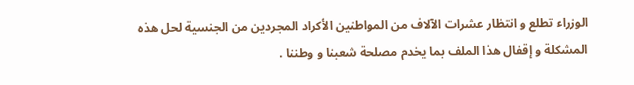الوزراء تطلع و انتظار عشرات الآلاف من المواطنين الأكراد المجردين من الجنسية لحل هذه المشكلة و إقفال هذا الملف بما يخدم مصلحة شعبنا و وطننا .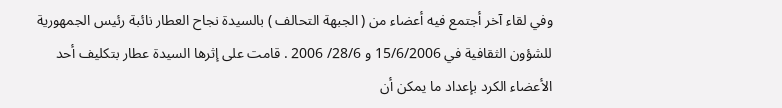وفي لقاء آخر أجتمع فيه أعضاء من ( الجبهة التحالف ) بالسيدة نجاح العطار نائبة رئيس الجمهورية للشؤون الثقافية في 15/6/2006 و 28/6/ 2006 . قامت على إثرها السيدة عطار بتكليف أحد الأعضاء الكرد بإعداد ما يمكن أن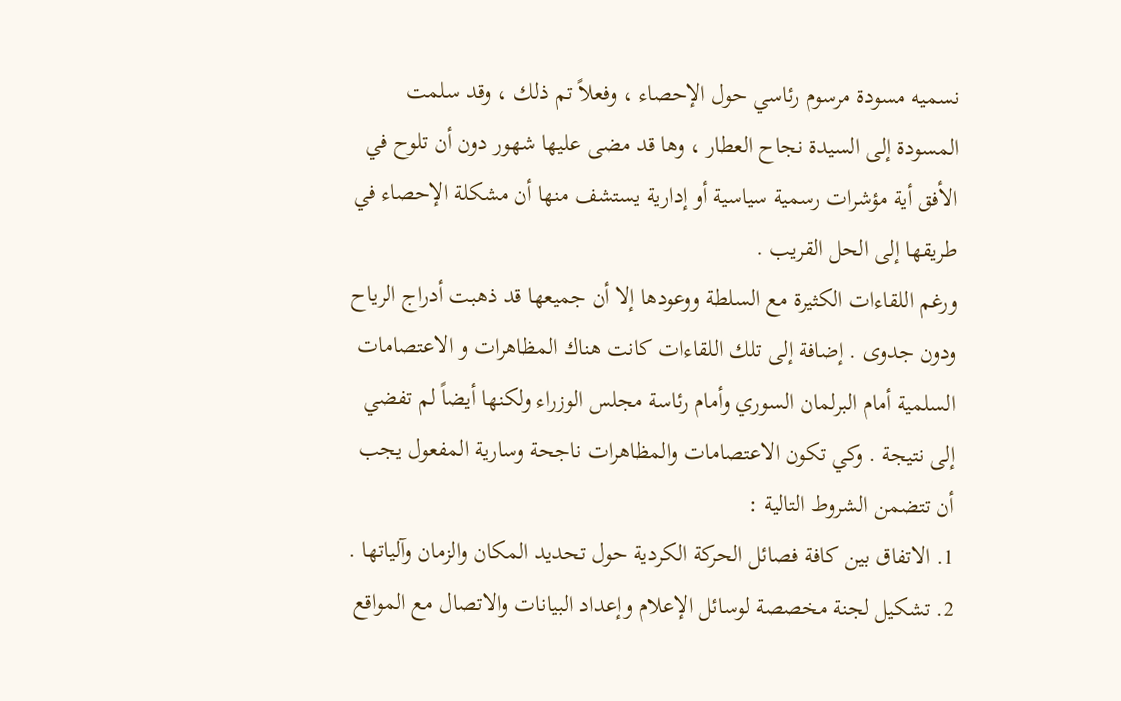نسميه مسودة مرسوم رئاسي حول الإحصاء ، وفعلاً تم ذلك ، وقد سلمت المسودة إلى السيدة نجاح العطار ، وها قد مضى عليها شهور دون أن تلوح في الأفق أية مؤشرات رسمية سياسية أو إدارية يستشف منها أن مشكلة الإحصاء في طريقها إلى الحل القريب .
ورغم اللقاءات الكثيرة مع السلطة ووعودها إلا أن جميعها قد ذهبت أدراج الرياح ودون جدوى . إضافة إلى تلك اللقاءات كانت هناك المظاهرات و الاعتصامات السلمية أمام البرلمان السوري وأمام رئاسة مجلس الوزراء ولكنها أيضاً لم تفضي إلى نتيجة . وكي تكون الاعتصامات والمظاهرات ناجحة وسارية المفعول يجب أن تتضمن الشروط التالية :
1. الاتفاق بين كافة فصائل الحركة الكردية حول تحديد المكان والزمان وآلياتها .
2. تشكيل لجنة مخصصة لوسائل الإعلام وإعداد البيانات والاتصال مع المواقع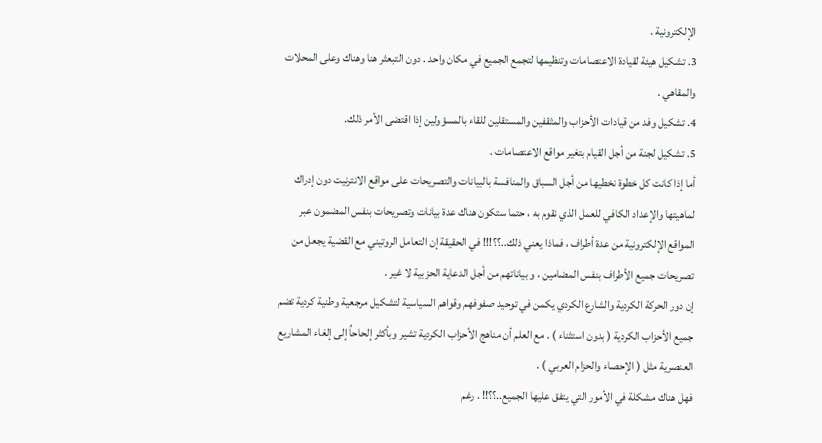الإلكترونية .
3. تشكيل هيئة لقيادة الاعتصامات وتنظيمها لتجمع الجميع في مكان واحد . دون التبعثر هنا وهناك وعلى المحلات والمقاهي .
4. تشكيل وفد من قيادات الأحزاب والمثقفين والمستقلين للقاء بالمسؤولين إذا اقتضى الأمر ذلك.
5. تشكيل لجنة من أجل القيام بتغير مواقع الاعتصامات .
أما إذا كانت كل خطوة نخطيها من أجل السباق والمنافسة بالبيانات والتصريحات على مواقع الانترنيت دون إدراك لماهيتها والإعداد الكافي للعمل الذي نقوم به ، حتما ستكون هناك عدة بيانات وتصريحات بنفس المضمون عبر المواقع الإلكترونية من عدة أطراف ، فماذا يعني ذلك..؟؟!!! في الحقيقة إن التعامل الروتيني مع القضية يجعل من تصريحات جميع الأطراف بنفس المضامين ، و بياناتهم من أجل الدعاية الحزبية لا غير .
إن دور الحركة الكردية والشارع الكردي يكمن في توحيد صفوفهم وقواهم السياسية لتشكيل مرجعية وطنية كردية تضم جميع الأحزاب الكردية ( بدون استثناء ) . مع العلم أن مناهج الأحزاب الكردية تشير وبأكثر إلحاحاُ إلى إلغاء المشاريع العنصرية مثل ( الإحصاء والحزام العربي ) .
فهل هناك مشكلة في الأمور التي يتفق عليها الجميع..؟؟!! . رغم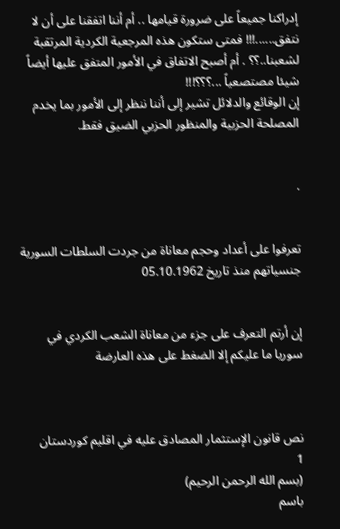إدراكنا جميعاً على ضرورة قيامها .. أم أننا اتفقنا على أن لا نتفق......!!! فمتى ستكون هذه المرجعية الكردية المرتقبة لشعبنا..؟؟ . أم أصبح الاتفاق في الأمور المتفق عليها أيضاً شيئا مصتصعياً ...؟؟؟!!!
إن الوقائع والدلائل تشير إلى أننا ننظر إلى الأمور بما يخدم المصلحة الحزبية والمنظور الحزبي الضيق فقط.


.


تعرفوا على أعداد وحجم معاناة من جردت السلطات السورية جنسياتهم منذ تاريخ 05.10.1962


إن أرتم التعرف على جزء من معاناة الشعب الكردي في سوريا ما عليكم إلا الضغط على هذه العارضة



نص قانون الإستثمار المصادق عليه في اقليم كوردستان
1
(بسم الله الرحمن الرحيم)
باسم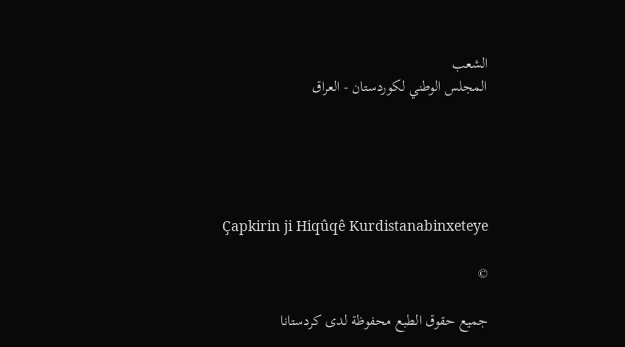الشعب
المجلس الوطني لكوردستان - العراق





Çapkirin ji Hiqûqê Kurdistanabinxeteye

©

جميع حقوق الطبع محفوظة لدى كردستانا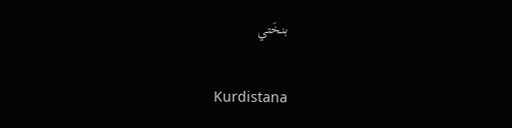بنخَتي

 Kurdistana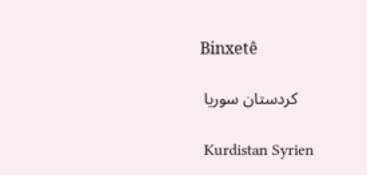Binxetê

    كردستان سوريا

 Kurdistan Syrien